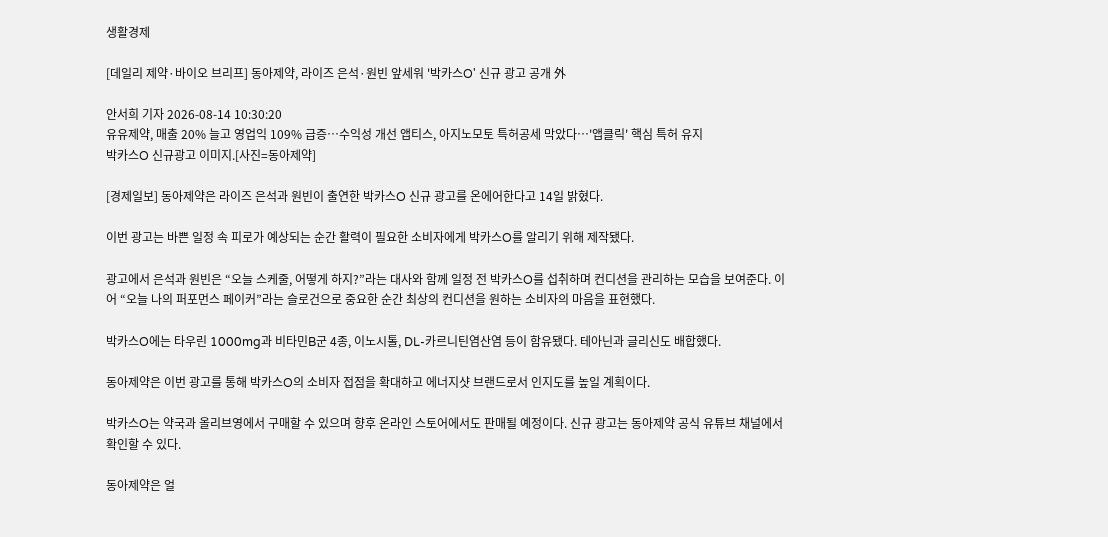생활경제

[데일리 제약·바이오 브리프] 동아제약, 라이즈 은석·원빈 앞세워 '박카스O' 신규 광고 공개 外

안서희 기자 2026-08-14 10:30:20
유유제약, 매출 20% 늘고 영업익 109% 급증…수익성 개선 앱티스, 아지노모토 특허공세 막았다…'앱클릭' 핵심 특허 유지
박카스O 신규광고 이미지.[사진=동아제약]

[경제일보] 동아제약은 라이즈 은석과 원빈이 출연한 박카스O 신규 광고를 온에어한다고 14일 밝혔다.

이번 광고는 바쁜 일정 속 피로가 예상되는 순간 활력이 필요한 소비자에게 박카스O를 알리기 위해 제작됐다.

광고에서 은석과 원빈은 “오늘 스케줄, 어떻게 하지?”라는 대사와 함께 일정 전 박카스O를 섭취하며 컨디션을 관리하는 모습을 보여준다. 이어 “오늘 나의 퍼포먼스 페이커”라는 슬로건으로 중요한 순간 최상의 컨디션을 원하는 소비자의 마음을 표현했다.

박카스O에는 타우린 1000mg과 비타민B군 4종, 이노시톨, DL-카르니틴염산염 등이 함유됐다. 테아닌과 글리신도 배합했다.

동아제약은 이번 광고를 통해 박카스O의 소비자 접점을 확대하고 에너지샷 브랜드로서 인지도를 높일 계획이다.

박카스O는 약국과 올리브영에서 구매할 수 있으며 향후 온라인 스토어에서도 판매될 예정이다. 신규 광고는 동아제약 공식 유튜브 채널에서 확인할 수 있다.

동아제약은 얼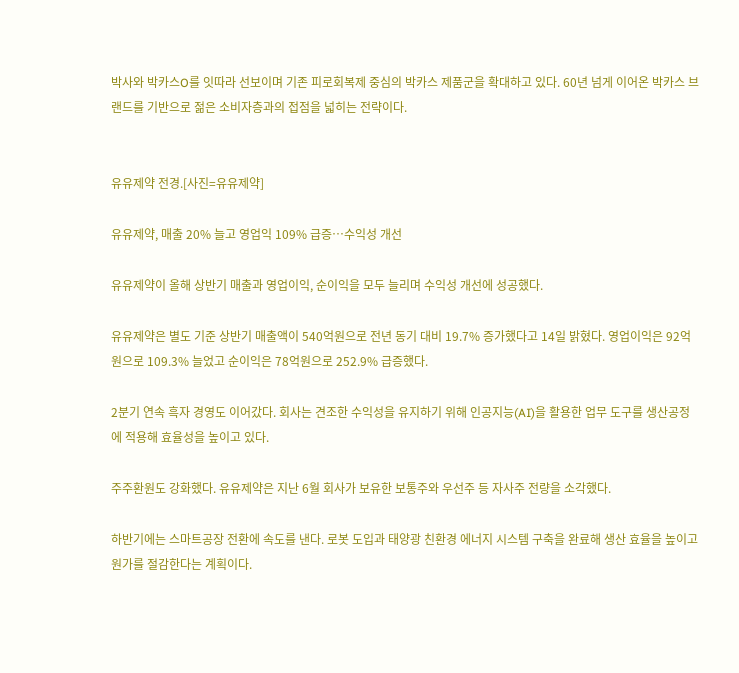박사와 박카스O를 잇따라 선보이며 기존 피로회복제 중심의 박카스 제품군을 확대하고 있다. 60년 넘게 이어온 박카스 브랜드를 기반으로 젊은 소비자층과의 접점을 넓히는 전략이다.


유유제약 전경.[사진=유유제약]

유유제약, 매출 20% 늘고 영업익 109% 급증…수익성 개선

유유제약이 올해 상반기 매출과 영업이익, 순이익을 모두 늘리며 수익성 개선에 성공했다.

유유제약은 별도 기준 상반기 매출액이 540억원으로 전년 동기 대비 19.7% 증가했다고 14일 밝혔다. 영업이익은 92억원으로 109.3% 늘었고 순이익은 78억원으로 252.9% 급증했다.

2분기 연속 흑자 경영도 이어갔다. 회사는 견조한 수익성을 유지하기 위해 인공지능(AI)을 활용한 업무 도구를 생산공정에 적용해 효율성을 높이고 있다.

주주환원도 강화했다. 유유제약은 지난 6월 회사가 보유한 보통주와 우선주 등 자사주 전량을 소각했다.

하반기에는 스마트공장 전환에 속도를 낸다. 로봇 도입과 태양광 친환경 에너지 시스템 구축을 완료해 생산 효율을 높이고 원가를 절감한다는 계획이다.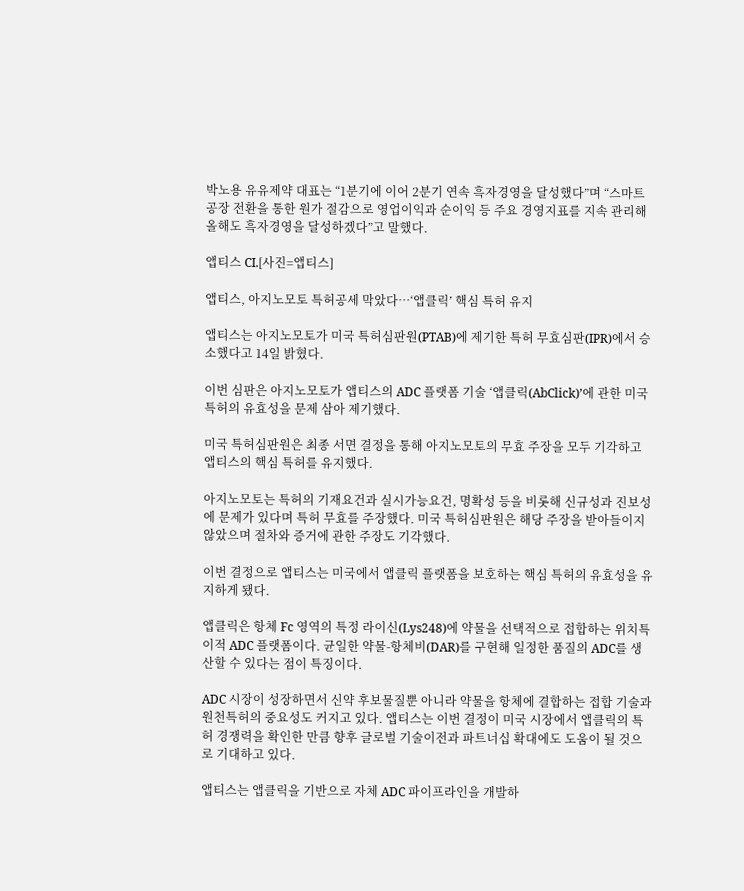박노용 유유제약 대표는 “1분기에 이어 2분기 연속 흑자경영을 달성했다”며 “스마트공장 전환을 통한 원가 절감으로 영업이익과 순이익 등 주요 경영지표를 지속 관리해 올해도 흑자경영을 달성하겠다”고 말했다.

앱티스 CI.[사진=앱티스]

앱티스, 아지노모토 특허공세 막았다…‘앱클릭’ 핵심 특허 유지

앱티스는 아지노모토가 미국 특허심판원(PTAB)에 제기한 특허 무효심판(IPR)에서 승소했다고 14일 밝혔다.

이번 심판은 아지노모토가 앱티스의 ADC 플랫폼 기술 ‘앱클릭(AbClick)’에 관한 미국 특허의 유효성을 문제 삼아 제기했다.

미국 특허심판원은 최종 서면 결정을 통해 아지노모토의 무효 주장을 모두 기각하고 앱티스의 핵심 특허를 유지했다.

아지노모토는 특허의 기재요건과 실시가능요건, 명확성 등을 비롯해 신규성과 진보성에 문제가 있다며 특허 무효를 주장했다. 미국 특허심판원은 해당 주장을 받아들이지 않았으며 절차와 증거에 관한 주장도 기각했다.

이번 결정으로 앱티스는 미국에서 앱클릭 플랫폼을 보호하는 핵심 특허의 유효성을 유지하게 됐다.

앱클릭은 항체 Fc 영역의 특정 라이신(Lys248)에 약물을 선택적으로 접합하는 위치특이적 ADC 플랫폼이다. 균일한 약물-항체비(DAR)를 구현해 일정한 품질의 ADC를 생산할 수 있다는 점이 특징이다.

ADC 시장이 성장하면서 신약 후보물질뿐 아니라 약물을 항체에 결합하는 접합 기술과 원천특허의 중요성도 커지고 있다. 앱티스는 이번 결정이 미국 시장에서 앱클릭의 특허 경쟁력을 확인한 만큼 향후 글로벌 기술이전과 파트너십 확대에도 도움이 될 것으로 기대하고 있다.

앱티스는 앱클릭을 기반으로 자체 ADC 파이프라인을 개발하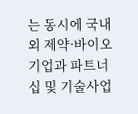는 동시에 국내외 제약·바이오 기업과 파트너십 및 기술사업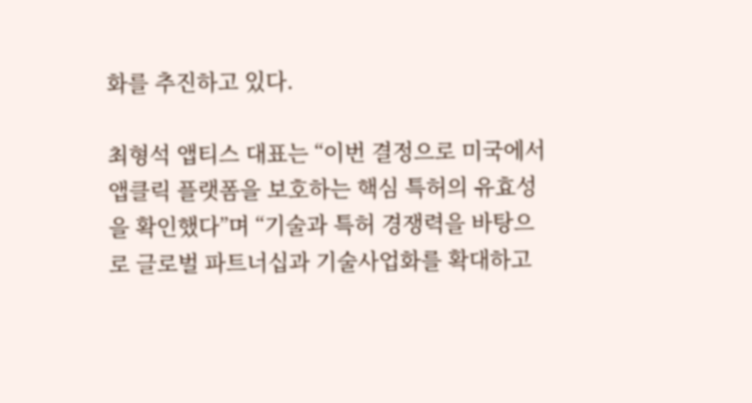화를 추진하고 있다.

최형석 앱티스 대표는 “이번 결정으로 미국에서 앱클릭 플랫폼을 보호하는 핵심 특허의 유효성을 확인했다”며 “기술과 특허 경쟁력을 바탕으로 글로벌 파트너십과 기술사업화를 확대하고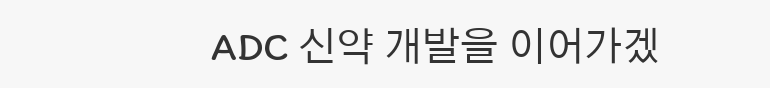ADC 신약 개발을 이어가겠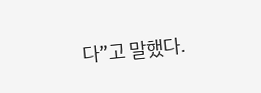다”고 말했다.